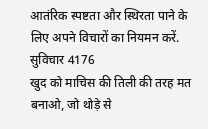आतंरिक स्पष्टता और स्थिरता पाने के लिए अपने विचारों का नियमन करें.
सुविचार 4176
खुद को माचिस की तिली की तरह मत बनाओ, जो थोड़े से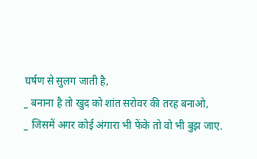घर्षण से सुलग जाती है,
_ बनाना है तो खुद को शांत सरोवर की तरह बनाओ,
_ जिसमें अगर कोई अंगारा भी फेंके तो वो भी बुझ जाए.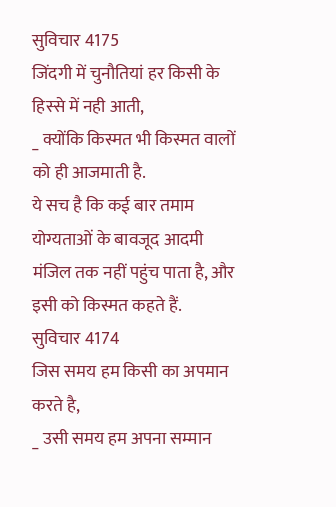सुविचार 4175
जिंदगी में चुनौतियां हर किसी के हिस्से में नही आती,
_ क्योंकि किस्मत भी किस्मत वालों को ही आजमाती है.
ये सच है कि कई बार तमाम योग्यताओं के बावजूद आदमी मंजिल तक नहीं पहुंच पाता है, और इसी को किस्मत कहते हैं.
सुविचार 4174
जिस समय हम किसी का अपमान करते है,
_ उसी समय हम अपना सम्मान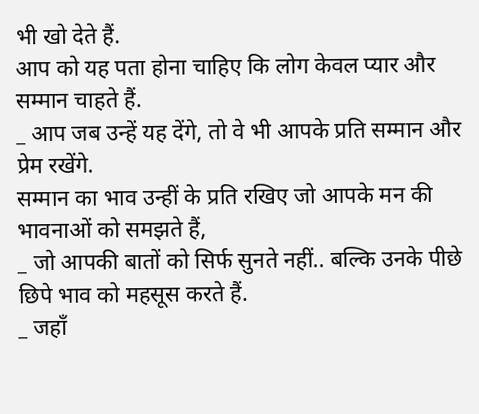भी खो देते हैं.
आप को यह पता होना चाहिए कि लोग केवल प्यार और सम्मान चाहते हैं.
_ आप जब उन्हें यह देंगे, तो वे भी आपके प्रति सम्मान और प्रेम रखेंगे.
सम्मान का भाव उन्हीं के प्रति रखिए जो आपके मन की भावनाओं को समझते हैं,
_ जो आपकी बातों को सिर्फ सुनते नहीं.. बल्कि उनके पीछे छिपे भाव को महसूस करते हैं.
_ जहाँ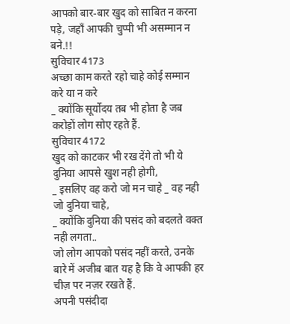आपको बार-बार खुद को साबित न करना पड़े, जहाँ आपकी चुप्पी भी असम्मान न बने.!!
सुविचार 4173
अच्छा काम करते रहो चाहे कोई सम्मान करे या न करे
_ क्योंकि सूर्योदय तब भी होता है जब करोड़ों लोग सोए रहते हैं.
सुविचार 4172
खुद को काटकर भी रख देंगे तो भी ये दुनिया आपसे खुश नही होगी,
_ इसलिए वह करो जो मन चाहे _ वह नही जो दुनिया चाहे,
_ क्योंकि दुनिया की पसंद को बदलते वक्त नही लगता..
जो लोग आपको पसंद नहीं करते, उनके बारे में अजीब बात यह है कि वे आपकी हर चीज़ पर नज़र रखते हैं.
अपनी पसंदीदा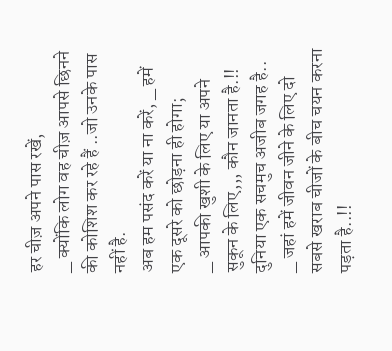हर चीज़ अपने पास रखें,
_ क्योंकि लोग वह चीज़ आपसे छिनने की कोशिश कर रहे हैं ..जो उनके पास नहीं है.
अब हम पसंद करें या ना करें, _ हमें एक दूसरे को छोड़ना ही होगा;
_ आपकी खुशी के लिए या अपने सुकून के लिए,,, कौन जानता है.!!
दुनिया एक सचमुच अजीब जगह है..
_ जहां हमें जीवन जीने के लिए दो सबसे खराब चीजों के बीच चयन करना पड़ता है..!!